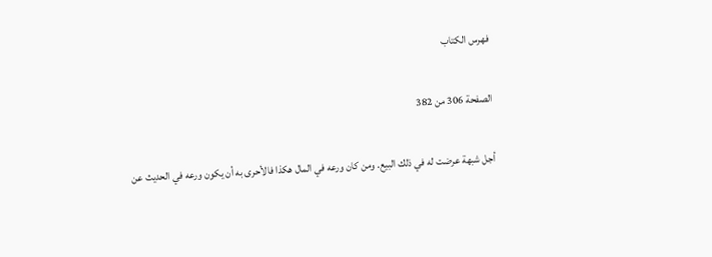فهرس الكتاب

الصفحة 306 من 382

أجل شبهة عرضت له في ذلك البيع. ومن كان ورعه في المال هكذا فالأحرى به أن يكون ورعه في الحديث عن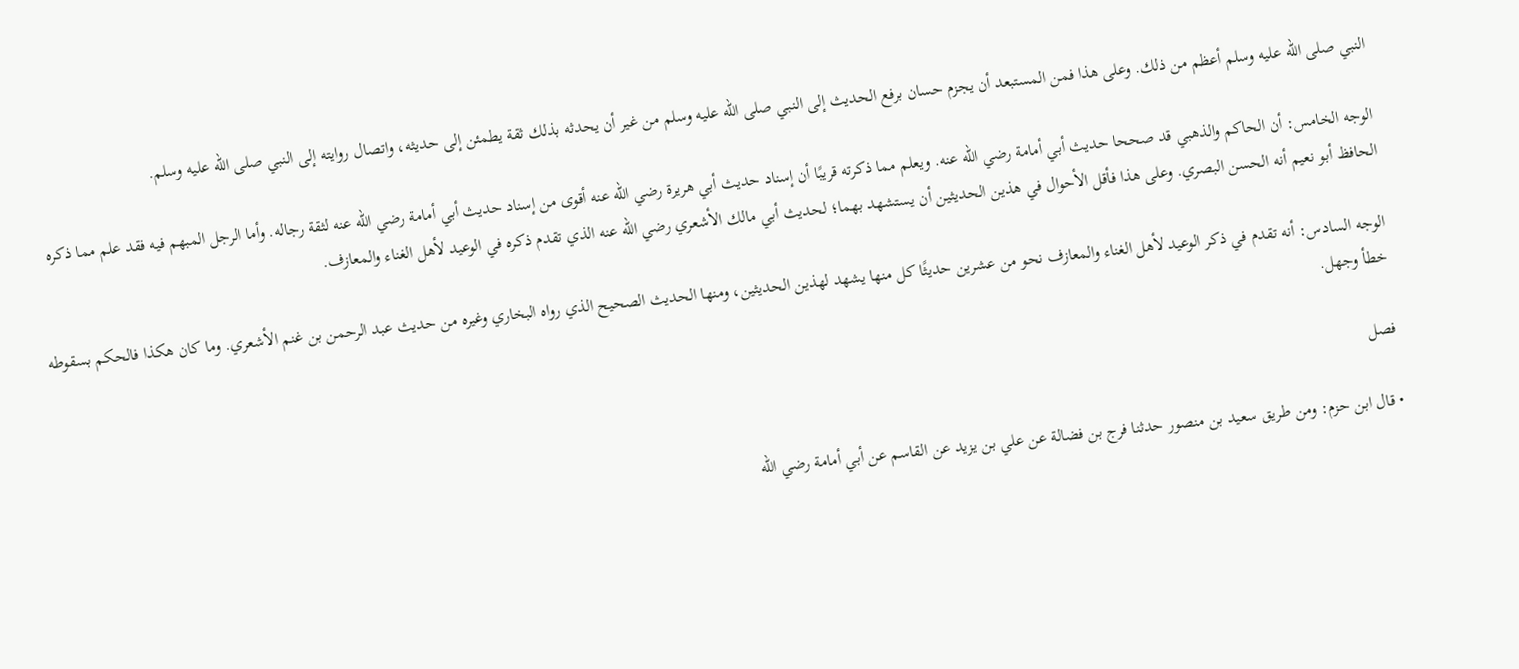النبي صلى الله عليه وسلم أعظم من ذلك. وعلى هذا فمن المستبعد أن يجزم حسان برفع الحديث إلى النبي صلى الله عليه وسلم من غير أن يحدثه بذلك ثقة يطمئن إلى حديثه، واتصال روايته إلى النبي صلى الله عليه وسلم.

الوجه الخامس: أن الحاكم والذهبي قد صححا حديث أبي أمامة رضي الله عنه. ويعلم مما ذكرته قريبًا أن إسناد حديث أبي هريرة رضي الله عنه أقوى من إسناد حديث أبي أمامة رضي الله عنه لثقة رجاله. وأما الرجل المبهم فيه فقد علم مما ذكره الحافظ أبو نعيم أنه الحسن البصري. وعلى هذا فأقل الأحوال في هذين الحديثين أن يستشهد بهما؛ لحديث أبي مالك الأشعري رضي الله عنه الذي تقدم ذكره في الوعيد لأهل الغناء والمعازف.

الوجه السادس: أنه تقدم في ذكر الوعيد لأهل الغناء والمعازف نحو من عشرين حديثًا كل منها يشهد لهذين الحديثين، ومنها الحديث الصحيح الذي رواه البخاري وغيره من حديث عبد الرحمن بن غنم الأشعري. وما كان هكذا فالحكم بسقوطه خطأ وجهل.

فصل

• قال ابن حزم: ومن طريق سعيد بن منصور حدثنا فرج بن فضالة عن علي بن يزيد عن القاسم عن أبي أمامة رضي الله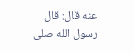عنه قال: قال رسول الله صلى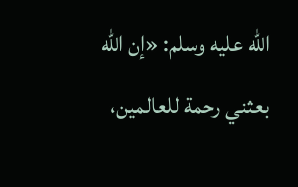الله عليه وسلم: «إن الله بعثني رحمة للعالمين،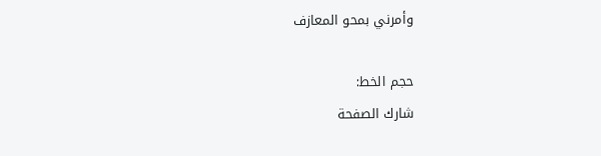وأمرني بمحو المعازف

حجم الخط:
شارك الصفحة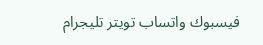فيسبوك واتساب تويتر تليجرام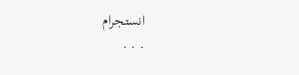انستجرام
. . .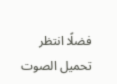فضلًا انتظر تحميل الصوت